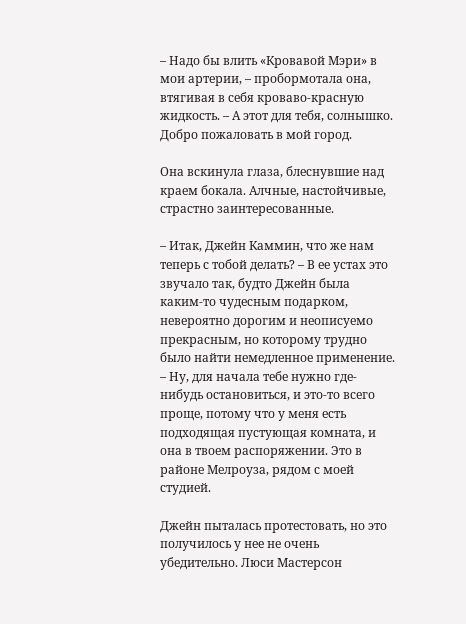– Надо бы влить «Кровавой Мэри» в мои артерии, – пробормотала она, втягивая в себя кроваво-красную жидкость. – А этот для тебя, солнышко. Добро пожаловать в мой город.

Она вскинула глаза, блеснувшие над краем бокала. Алчные, настойчивые, страстно заинтересованные.

– Итак, Джейн Каммин, что же нам теперь с тобой делать? – В ее устах это звучало так, будто Джейн была каким-то чудесным подарком, невероятно дорогим и неописуемо прекрасным, но которому трудно было найти немедленное применение. – Ну, для начала тебе нужно где-нибудь остановиться, и это-то всего проще, потому что у меня есть подходящая пустующая комната, и она в твоем распоряжении. Это в районе Мелроуза, рядом с моей студией.

Джейн пыталась протестовать, но это получилось у нее не очень убедительно. Люси Мастерсон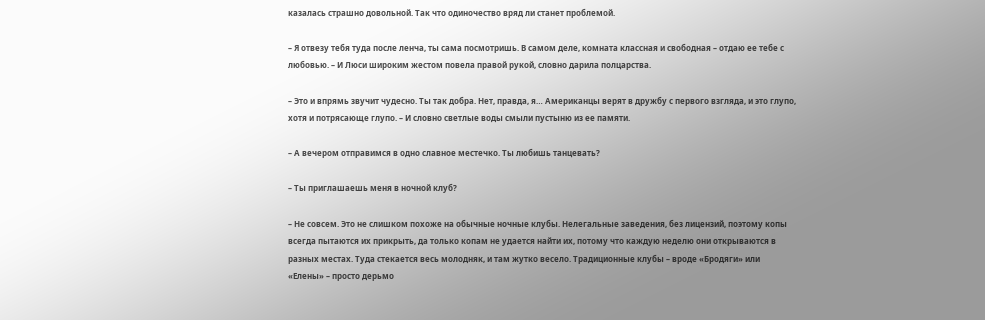казалась страшно довольной. Так что одиночество вряд ли станет проблемой.

– Я отвезу тебя туда после ленча, ты сама посмотришь. В самом деле, комната классная и свободная – отдаю ее тебе с любовью. – И Люси широким жестом повела правой рукой, словно дарила полцарства.

– Это и впрямь звучит чудесно. Ты так добра. Нет, правда, я… Американцы верят в дружбу с первого взгляда, и это глупо, хотя и потрясающе глупо. – И словно светлые воды смыли пустыню из ее памяти.

– А вечером отправимся в одно славное местечко. Ты любишь танцевать?

– Ты приглашаешь меня в ночной клуб?

– Не совсем. Это не слишком похоже на обычные ночные клубы. Нелегальные заведения, без лицензий, поэтому копы всегда пытаются их прикрыть, да только копам не удается найти их, потому что каждую неделю они открываются в разных местах. Туда стекается весь молодняк, и там жутко весело. Традиционные клубы – вроде «Бродяги» или «Елены» – просто дерьмо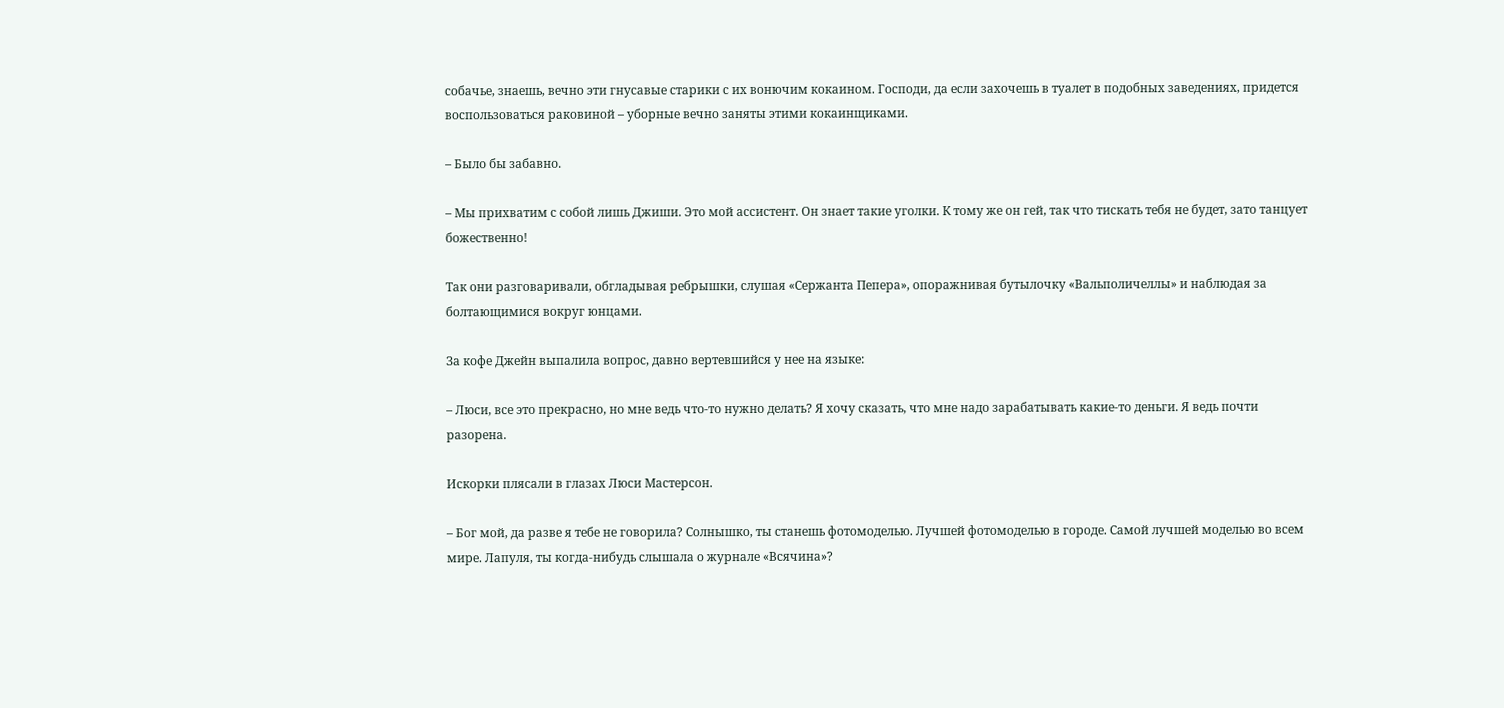собачье, знаешь, вечно эти гнусавые старики с их вонючим кокаином. Господи, да если захочешь в туалет в подобных заведениях, придется воспользоваться раковиной – уборные вечно заняты этими кокаинщиками.

– Было бы забавно.

– Мы прихватим с собой лишь Джиши. Это мой ассистент. Он знает такие уголки. К тому же он гей, так что тискать тебя не будет, зато танцует божественно!

Так они разговаривали, обгладывая ребрышки, слушая «Сержанта Пепера», опоражнивая бутылочку «Вальполичеллы» и наблюдая за болтающимися вокруг юнцами.

За кофе Джейн выпалила вопрос, давно вертевшийся у нее на языке:

– Люси, все это прекрасно, но мне ведь что-то нужно делать? Я хочу сказать, что мне надо зарабатывать какие-то деньги. Я ведь почти разорена.

Искорки плясали в глазах Люси Мастерсон.

– Бог мой, да разве я тебе не говорила? Солнышко, ты станешь фотомоделью. Лучшей фотомоделью в городе. Самой лучшей моделью во всем мире. Лапуля, ты когда-нибудь слышала о журнале «Всячина»?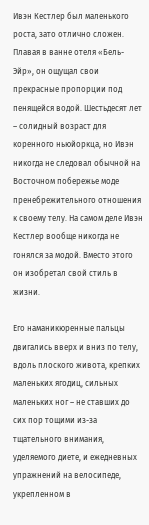Ивэн Кестлер был маленького роста, зато отлично сложен. Плавая в ванне отеля «Бель-Эйр», он ощущал свои прекрасные пропорции под пенящейся водой. Шестьдесят лет – солидный возраст для коренного ньюйоркца, но Ивэн никогда не следовал обычной на Восточном побережье моде пренебрежительного отношения к своему телу. На самом деле Ивэн Кестлер вообще никогда не гонялся за модой. Вместо этого он изобретал свой стиль в жизни.

Его наманикюренные пальцы двигались вверх и вниз по телу, вдоль плоского живота, крепких маленьких ягодиц, сильных маленьких ног – не ставших до сих пор тощими из-за тщательного внимания, уделяемого диете, и ежедневных упражнений на велосипеде, укрепленном в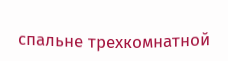спальне трехкомнатной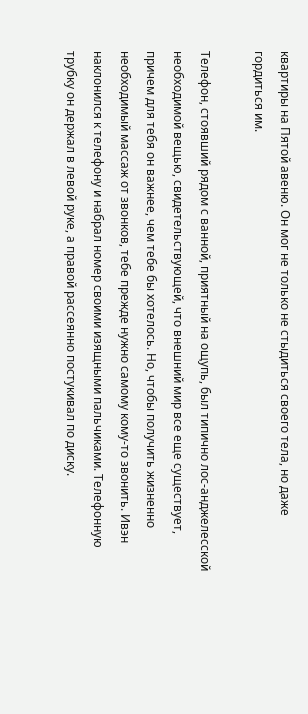квартиры на Пятой авеню. Он мог не только не стыдиться своего тела, но даже гордиться им.

Телефон, стоявший рядом с ванной, приятный на ощупь, был типично лос-анджелесской необходимой вещью, свидетельствующей, что внешний мир все еще существует, причем для тебя он важнее, чем тебе бы хотелось. Но, чтобы получить жизненно необходимый массаж от звонков, тебе прежде нужно самому кому-то звонить. Ивэн наклонился к телефону и набрал номер своими изящными пальчиками. Телефонную трубку он держал в левой руке, а правой рассеянно постукивал по диску.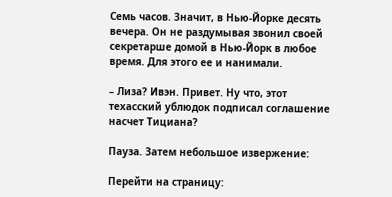Семь часов. Значит, в Нью-Йорке десять вечера. Он не раздумывая звонил своей секретарше домой в Нью-Йорк в любое время. Для этого ее и нанимали.

– Лиза? Ивэн. Привет. Ну что, этот техасский ублюдок подписал соглашение насчет Тициана?

Пауза. Затем небольшое извержение:

Перейти на страницу: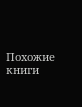Похожие книги